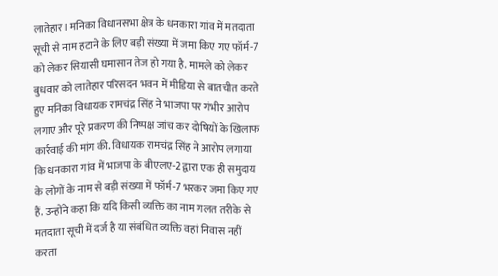लातेहार। मनिका विधानसभा क्षेत्र के धनकारा गांव में मतदाता सूची से नाम हटाने के लिए बड़ी संख्या में जमा किए गए फॉर्म-7 को लेकर सियासी घमासान तेज हो गया है. मामले को लेकर बुधवार को लातेहार परिसदन भवन में मीडिया से बातचीत करते हुए मनिका विधायक रामचंद्र सिंह ने भाजपा पर गंभीर आरोप लगाए और पूरे प्रकरण की निष्पक्ष जांच कर दोषियों के खिलाफ कार्रवाई की मांग की. विधायक रामचंद्र सिंह ने आरोप लगाया कि धनकारा गांव में भाजपा के बीएलए-2 द्वारा एक ही समुदाय के लोगों के नाम से बड़ी संख्या में फॉर्म-7 भरकर जमा किए गए हैं. उन्होंने कहा कि यदि किसी व्यक्ति का नाम गलत तरीके से मतदाता सूची में दर्ज है या संबंधित व्यक्ति वहां निवास नहीं करता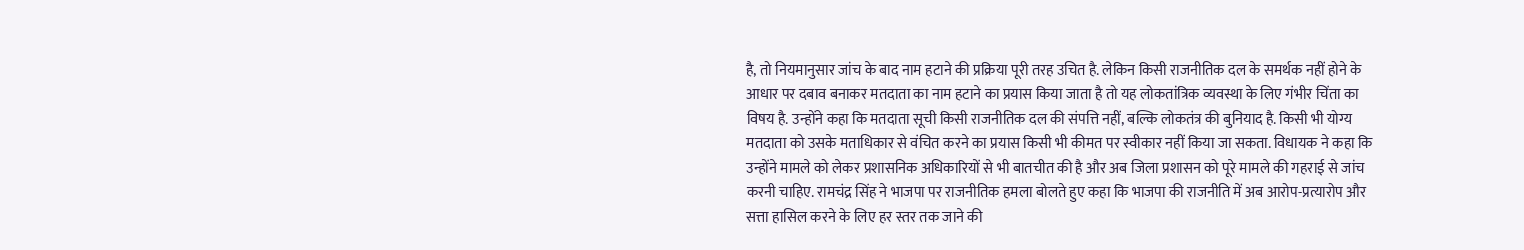है, तो नियमानुसार जांच के बाद नाम हटाने की प्रक्रिया पूरी तरह उचित है. लेकिन किसी राजनीतिक दल के समर्थक नहीं होने के आधार पर दबाव बनाकर मतदाता का नाम हटाने का प्रयास किया जाता है तो यह लोकतांत्रिक व्यवस्था के लिए गंभीर चिंता का विषय है. उन्होंने कहा कि मतदाता सूची किसी राजनीतिक दल की संपत्ति नहीं, बल्कि लोकतंत्र की बुनियाद है. किसी भी योग्य मतदाता को उसके मताधिकार से वंचित करने का प्रयास किसी भी कीमत पर स्वीकार नहीं किया जा सकता. विधायक ने कहा कि उन्होंने मामले को लेकर प्रशासनिक अधिकारियों से भी बातचीत की है और अब जिला प्रशासन को पूरे मामले की गहराई से जांच करनी चाहिए. रामचंद्र सिंह ने भाजपा पर राजनीतिक हमला बोलते हुए कहा कि भाजपा की राजनीति में अब आरोप-प्रत्यारोप और सत्ता हासिल करने के लिए हर स्तर तक जाने की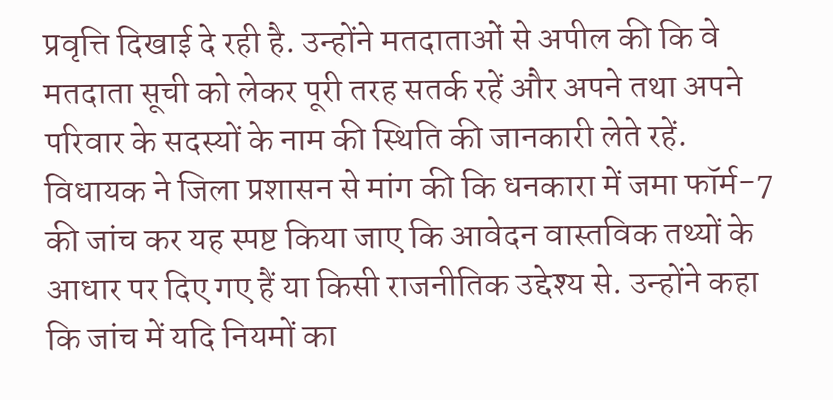प्रवृत्ति दिखाई दे रही है. उन्होंने मतदाताओं से अपील की कि वे मतदाता सूची को लेकर पूरी तरह सतर्क रहें और अपने तथा अपने परिवार के सदस्यों के नाम की स्थिति की जानकारी लेते रहें. विधायक ने जिला प्रशासन से मांग की कि धनकारा में जमा फॉर्म-7 की जांच कर यह स्पष्ट किया जाए कि आवेदन वास्तविक तथ्यों के आधार पर दिए गए हैं या किसी राजनीतिक उद्देश्य से. उन्होंने कहा कि जांच में यदि नियमों का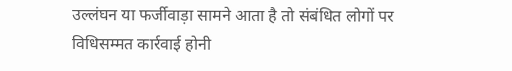उल्लंघन या फर्जीवाड़ा सामने आता है तो संबंधित लोगों पर विधिसम्मत कार्रवाई होनी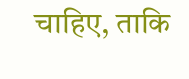चाहिए, ताकि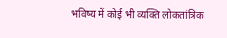भविष्य में कोई भी व्यक्ति लोकतांत्रिक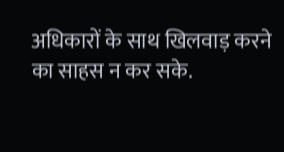अधिकारों के साथ खिलवाड़ करने का साहस न कर सके.